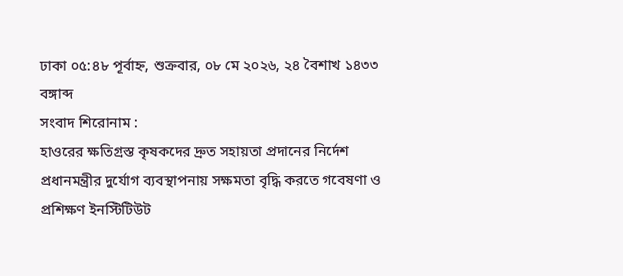ঢাকা ০৫:৪৮ পূর্বাহ্ন, শুক্রবার, ০৮ মে ২০২৬, ২৪ বৈশাখ ১৪৩৩ বঙ্গাব্দ
সংবাদ শিরোনাম :
হাওরের ক্ষতিগ্রস্ত কৃষকদের দ্রুত সহায়তা প্রদানের নির্দেশ প্রধানমন্ত্রীর দুর্যোগ ব্যবস্থাপনায় সক্ষমতা বৃদ্ধি করতে গবেষণা ও প্রশিক্ষণ ইনস্টিটিউট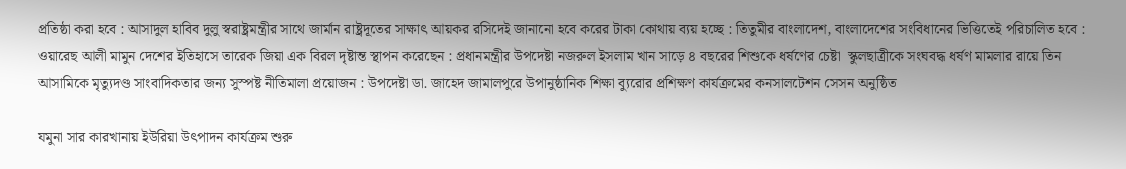প্রতিষ্ঠা করা হবে : আসাদুল হাবিব দুলু স্বরাষ্ট্রমন্ত্রীর সাথে জার্মান রাষ্ট্রদূতের সাক্ষাৎ আয়কর রসিদেই জানানো হবে করের টাকা কোথায় ব্যয় হচ্ছে : তিতুমীর বাংলাদেশ, বাংলাদেশের সংবিধানের ভিত্তিতেই পরিচালিত হবে : ওয়ারেছ আলী মামুন দেশের ইতিহাসে তারেক জিয়া এক বিরল দৃষ্টান্ত স্থাপন করেছেন : প্রধানমন্ত্রীর উপদেষ্টা নজরুল ইসলাম খান সাড়ে ৪ বছরের শিশুকে ধর্ষণের চেষ্টা  স্কুলছাত্রীকে সংঘবদ্ধ ধর্ষণ মামলার রায়ে তিন আসামিকে মৃত্যুদণ্ড সাংবাদিকতার জন্য সুস্পষ্ট নীতিমালা প্রয়োজন : উপদেষ্টা ডা. জাহেদ জামালপুরে উপানুষ্ঠানিক শিক্ষা ব্যুরোর প্রশিক্ষণ কার্যক্রমের কনসালটেশন সেসন অনুষ্ঠিত

যমুনা সার কারখানায় ইউরিয়া উৎপাদন কার্যক্রম শুরু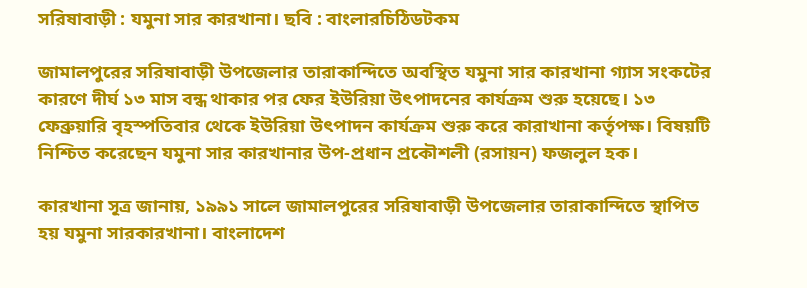সরিষাবাড়ী : যমুনা সার কারখানা। ছবি : বাংলারচিঠিডটকম

জামালপুরের সরিষাবাড়ী উপজেলার তারাকান্দিতে অবস্থিত যমুনা সার কারখানা গ্যাস সংকটের কারণে দীর্ঘ ১৩ মাস বন্ধ থাকার পর ফের ইউরিয়া উৎপাদনের কার্যক্রম শুরু হয়েছে। ১৩ ফেব্রুয়ারি বৃহস্পতিবার থেকে ইউরিয়া উৎপাদন কার্যক্রম শুরু করে কারাখানা কর্তৃপক্ষ। বিষয়টি নিশ্চিত করেছেন যমুনা সার কারখানার উপ-প্রধান প্রকৌশলী (রসায়ন) ফজলুল হক।

কারখানা সূত্র জানায়, ১৯৯১ সালে জামালপুরের সরিষাবাড়ী উপজেলার তারাকান্দিতে স্থাপিত হয় যমুনা সারকারখানা। বাংলাদেশ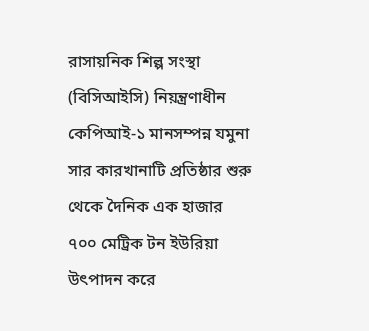রাসায়নিক শিল্প সংস্থা (বিসিআইসি) নিয়ন্ত্রণাধীন কেপিআই-১ মানসম্পন্ন যমুনা সার কারখানাটি প্রতিষ্ঠার শুরু থেকে দৈনিক এক হাজার ৭০০ মেট্রিক টন ইউরিয়া উৎপাদন করে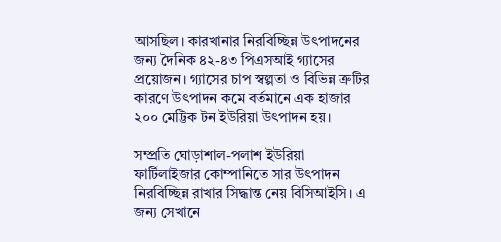আসছিল। কারখানার নিরবিচ্ছিন্ন উৎপাদনের জন্য দৈনিক ৪২-৪৩ পিএসআই গ্যাসের প্রয়োজন। গ্যাসের চাপ স্বল্পতা ও বিভিন্ন ত্রুটির কারণে উৎপাদন কমে বর্তমানে এক হাজার ২০০ মেট্টিক টন ইউরিয়া উৎপাদন হয়।

সম্প্রতি ঘোড়াশাল-পলাশ ইউরিয়া ফার্টিলাইজার কোম্পানিতে সার উৎপাদন নিরবিচ্ছিন্ন রাখার সিদ্ধান্ত নেয় বিসিআইসি। এ জন্য সেখানে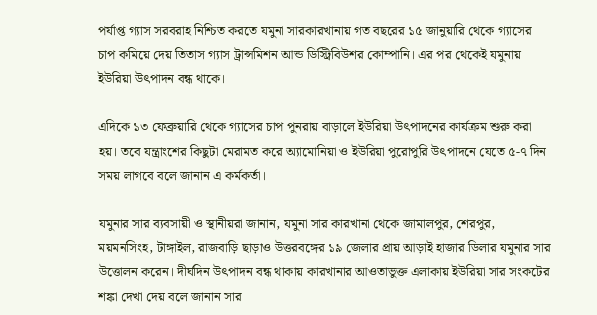পর্যাপ্ত গ্যাস সরবরাহ নিশ্চিত করতে যমুনা সারকারখানায় গত বছরের ১৫ জানুয়ারি থেকে গ্যাসের চাপ কমিয়ে দেয় তিতাস গ্যাস ট্রান্সমিশন আন্ড ডিস্ট্রিবিউশর কোম্পানি। এর পর থেকেই যমুনায় ইউরিয়া উৎপাদন বন্ধ থাকে।

এদিকে ১৩ ফেব্রুয়ারি থেকে গ্যাসের চাপ পুনরায় বাড়ালে ইউরিয়া উৎপাদনের কার্যক্রম শুরু করা হয়। তবে যন্ত্রাংশের কিছুটা মেরামত করে অ্যামোনিয়া ও ইউরিয়া পুরোপুরি উৎপাদনে যেতে ৫-৭ দিন সময় লাগবে বলে জানান এ কর্মকর্তা।

যমুনার সার ব্যবসায়ী ও স্থানীয়রা জানান, যমুনা সার কারখানা থেকে জামালপুর, শেরপুর, ময়মনসিংহ, টাঙ্গাইল, রাজবাড়ি ছাড়াও উত্তরবঙ্গের ১৯ জেলার প্রায় আড়াই হাজার ডিলার যমুনার সার উত্তোলন করেন। দীর্ঘদিন উৎপাদন বন্ধ থাকায় কারখানার আওতাভুক্ত এলাকায় ইউরিয়া সার সংকটের শঙ্কা দেখা দেয় বলে জানান সার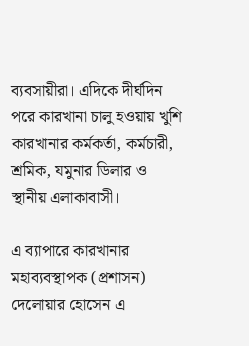ব্যবসায়ীরা। এদিকে দীর্ঘদিন পরে কারখানা চালু হওয়ায় খুশি কারখানার কর্মকর্তা, কর্মচারী, শ্রমিক, যমুনার ডিলার ও স্থানীয় এলাকাবাসী।

এ ব্যাপারে কারখানার মহাব্যবস্থাপক (প্রশাসন) দেলোয়ার হোসেন এ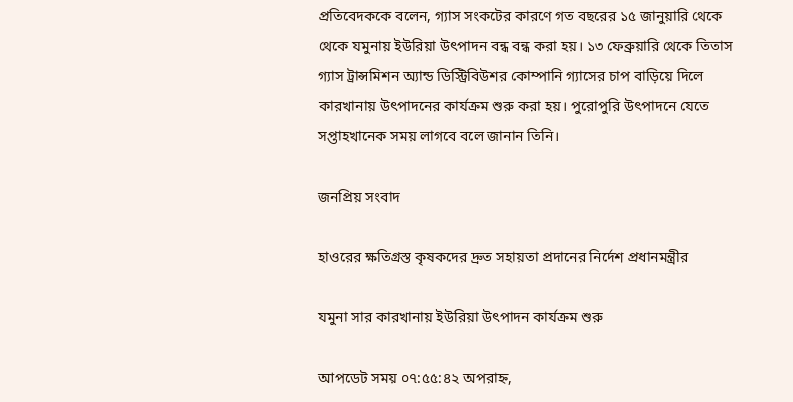প্রতিবেদককে বলেন, গ্যাস সংকটের কারণে গত বছরের ১৫ জানুয়ারি থেকে থেকে যমুনায় ইউরিয়া উৎপাদন বন্ধ বন্ধ করা হয়। ১৩ ফেব্রুয়ারি থেকে তিতাস গ্যাস ট্রান্সমিশন অ্যান্ড ডিস্ট্রিবিউশর কোম্পানি গ্যাসের চাপ বাড়িয়ে দিলে কারখানায় উৎপাদনের কার্যক্রম শুরু করা হয়। পুরোপুরি উৎপাদনে যেতে সপ্তাহখানেক সময় লাগবে বলে জানান তিনি।

জনপ্রিয় সংবাদ

হাওরের ক্ষতিগ্রস্ত কৃষকদের দ্রুত সহায়তা প্রদানের নির্দেশ প্রধানমন্ত্রীর

যমুনা সার কারখানায় ইউরিয়া উৎপাদন কার্যক্রম শুরু

আপডেট সময় ০৭:৫৫:৪২ অপরাহ্ন,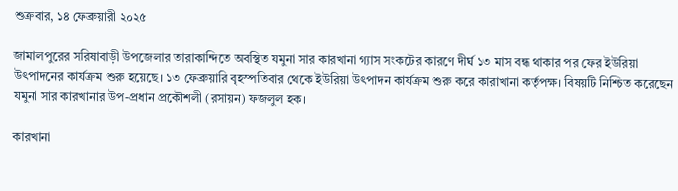শুক্রবার, ১৪ ফেব্রুয়ারী ২০২৫

জামালপুরের সরিষাবাড়ী উপজেলার তারাকান্দিতে অবস্থিত যমুনা সার কারখানা গ্যাস সংকটের কারণে দীর্ঘ ১৩ মাস বন্ধ থাকার পর ফের ইউরিয়া উৎপাদনের কার্যক্রম শুরু হয়েছে। ১৩ ফেব্রুয়ারি বৃহস্পতিবার থেকে ইউরিয়া উৎপাদন কার্যক্রম শুরু করে কারাখানা কর্তৃপক্ষ। বিষয়টি নিশ্চিত করেছেন যমুনা সার কারখানার উপ-প্রধান প্রকৌশলী (রসায়ন) ফজলুল হক।

কারখানা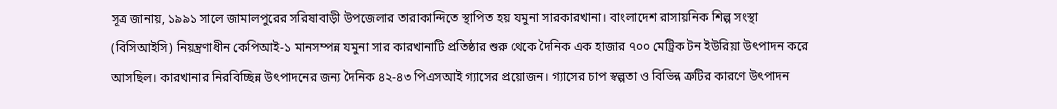সূত্র জানায়, ১৯৯১ সালে জামালপুরের সরিষাবাড়ী উপজেলার তারাকান্দিতে স্থাপিত হয় যমুনা সারকারখানা। বাংলাদেশ রাসায়নিক শিল্প সংস্থা (বিসিআইসি) নিয়ন্ত্রণাধীন কেপিআই-১ মানসম্পন্ন যমুনা সার কারখানাটি প্রতিষ্ঠার শুরু থেকে দৈনিক এক হাজার ৭০০ মেট্রিক টন ইউরিয়া উৎপাদন করে আসছিল। কারখানার নিরবিচ্ছিন্ন উৎপাদনের জন্য দৈনিক ৪২-৪৩ পিএসআই গ্যাসের প্রয়োজন। গ্যাসের চাপ স্বল্পতা ও বিভিন্ন ত্রুটির কারণে উৎপাদন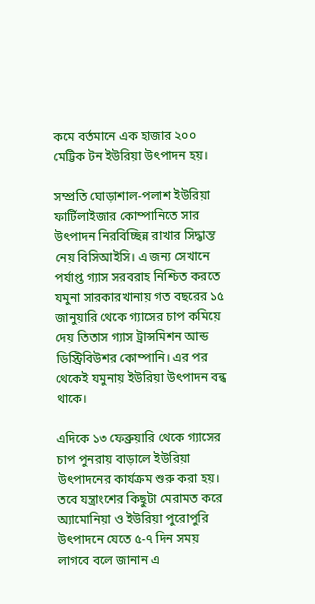কমে বর্তমানে এক হাজার ২০০ মেট্টিক টন ইউরিয়া উৎপাদন হয়।

সম্প্রতি ঘোড়াশাল-পলাশ ইউরিয়া ফার্টিলাইজার কোম্পানিতে সার উৎপাদন নিরবিচ্ছিন্ন রাখার সিদ্ধান্ত নেয় বিসিআইসি। এ জন্য সেখানে পর্যাপ্ত গ্যাস সরবরাহ নিশ্চিত করতে যমুনা সারকারখানায় গত বছরের ১৫ জানুয়ারি থেকে গ্যাসের চাপ কমিয়ে দেয় তিতাস গ্যাস ট্রান্সমিশন আন্ড ডিস্ট্রিবিউশর কোম্পানি। এর পর থেকেই যমুনায় ইউরিয়া উৎপাদন বন্ধ থাকে।

এদিকে ১৩ ফেব্রুয়ারি থেকে গ্যাসের চাপ পুনরায় বাড়ালে ইউরিয়া উৎপাদনের কার্যক্রম শুরু করা হয়। তবে যন্ত্রাংশের কিছুটা মেরামত করে অ্যামোনিয়া ও ইউরিয়া পুরোপুরি উৎপাদনে যেতে ৫-৭ দিন সময় লাগবে বলে জানান এ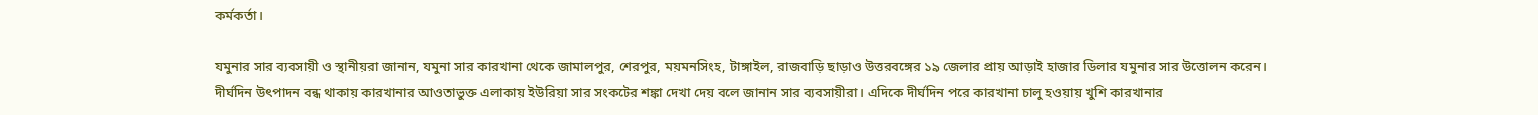কর্মকর্তা।

যমুনার সার ব্যবসায়ী ও স্থানীয়রা জানান, যমুনা সার কারখানা থেকে জামালপুর, শেরপুর, ময়মনসিংহ, টাঙ্গাইল, রাজবাড়ি ছাড়াও উত্তরবঙ্গের ১৯ জেলার প্রায় আড়াই হাজার ডিলার যমুনার সার উত্তোলন করেন। দীর্ঘদিন উৎপাদন বন্ধ থাকায় কারখানার আওতাভুক্ত এলাকায় ইউরিয়া সার সংকটের শঙ্কা দেখা দেয় বলে জানান সার ব্যবসায়ীরা। এদিকে দীর্ঘদিন পরে কারখানা চালু হওয়ায় খুশি কারখানার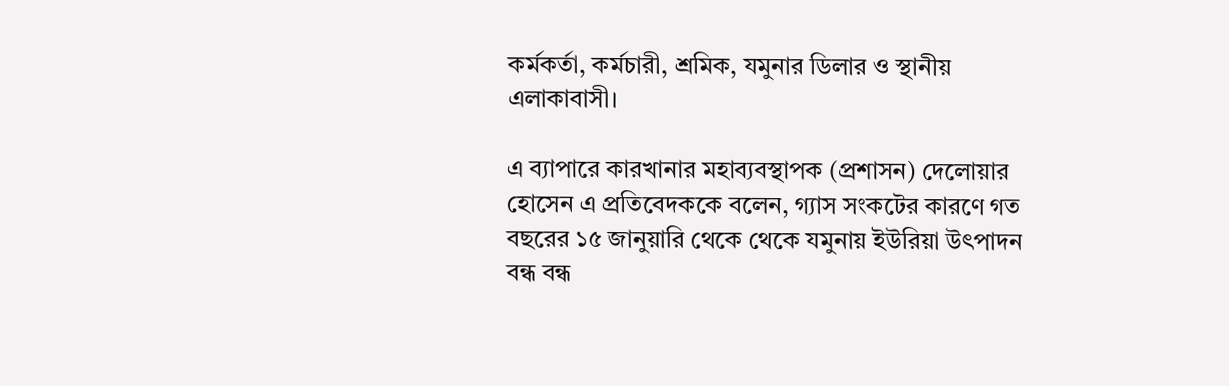কর্মকর্তা, কর্মচারী, শ্রমিক, যমুনার ডিলার ও স্থানীয় এলাকাবাসী।

এ ব্যাপারে কারখানার মহাব্যবস্থাপক (প্রশাসন) দেলোয়ার হোসেন এ প্রতিবেদককে বলেন, গ্যাস সংকটের কারণে গত বছরের ১৫ জানুয়ারি থেকে থেকে যমুনায় ইউরিয়া উৎপাদন বন্ধ বন্ধ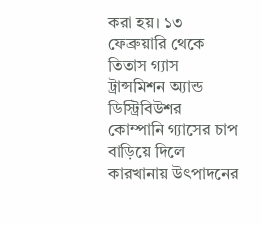করা হয়। ১৩ ফেব্রুয়ারি থেকে তিতাস গ্যাস ট্রান্সমিশন অ্যান্ড ডিস্ট্রিবিউশর কোম্পানি গ্যাসের চাপ বাড়িয়ে দিলে কারখানায় উৎপাদনের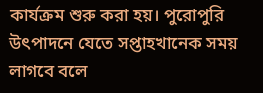কার্যক্রম শুরু করা হয়। পুরোপুরি উৎপাদনে যেতে সপ্তাহখানেক সময় লাগবে বলে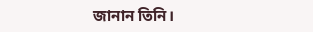জানান তিনি।